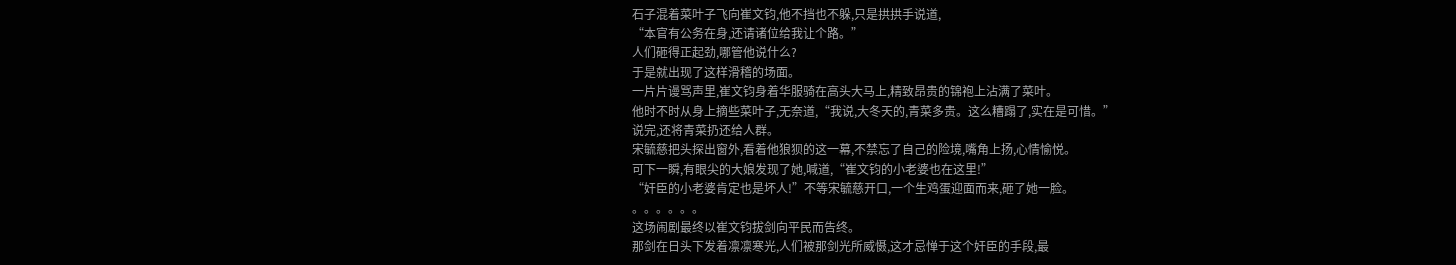石子混着菜叶子飞向崔文钧,他不挡也不躲,只是拱拱手说道,
“本官有公务在身,还请诸位给我让个路。”
人们砸得正起劲,哪管他说什么?
于是就出现了这样滑稽的场面。
一片片谩骂声里,崔文钧身着华服骑在高头大马上,精致昂贵的锦袍上沾满了菜叶。
他时不时从身上摘些菜叶子,无奈道,“我说,大冬天的,青菜多贵。这么糟蹋了,实在是可惜。”
说完,还将青菜扔还给人群。
宋毓慈把头探出窗外,看着他狼狈的这一幕,不禁忘了自己的险境,嘴角上扬,心情愉悦。
可下一瞬,有眼尖的大娘发现了她,喊道,“崔文钧的小老婆也在这里!”
“奸臣的小老婆肯定也是坏人!”不等宋毓慈开口,一个生鸡蛋迎面而来,砸了她一脸。
。。。。。。
这场闹剧最终以崔文钧拔剑向平民而告终。
那剑在日头下发着凛凛寒光,人们被那剑光所威慑,这才忌惮于这个奸臣的手段,最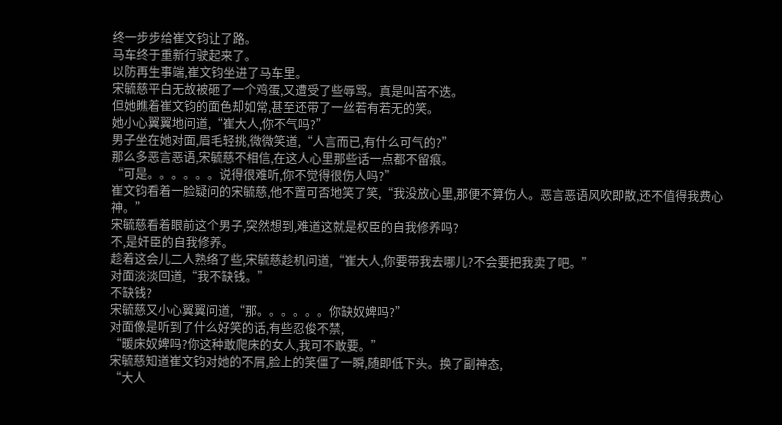终一步步给崔文钧让了路。
马车终于重新行驶起来了。
以防再生事端,崔文钧坐进了马车里。
宋毓慈平白无故被砸了一个鸡蛋,又遭受了些辱骂。真是叫苦不迭。
但她瞧着崔文钧的面色却如常,甚至还带了一丝若有若无的笑。
她小心翼翼地问道,“崔大人,你不气吗?”
男子坐在她对面,眉毛轻挑,微微笑道,“人言而已,有什么可气的?”
那么多恶言恶语,宋毓慈不相信,在这人心里那些话一点都不留痕。
“可是。。。。。。说得很难听,你不觉得很伤人吗?”
崔文钧看着一脸疑问的宋毓慈,他不置可否地笑了笑,“我没放心里,那便不算伤人。恶言恶语风吹即散,还不值得我费心神。”
宋毓慈看着眼前这个男子,突然想到,难道这就是权臣的自我修养吗?
不,是奸臣的自我修养。
趁着这会儿二人熟络了些,宋毓慈趁机问道,“崔大人,你要带我去哪儿?不会要把我卖了吧。”
对面淡淡回道,“我不缺钱。”
不缺钱?
宋毓慈又小心翼翼问道,“那。。。。。。你缺奴婢吗?”
对面像是听到了什么好笑的话,有些忍俊不禁,
“暖床奴婢吗?你这种敢爬床的女人,我可不敢要。”
宋毓慈知道崔文钧对她的不屑,脸上的笑僵了一瞬,随即低下头。换了副神态,
“大人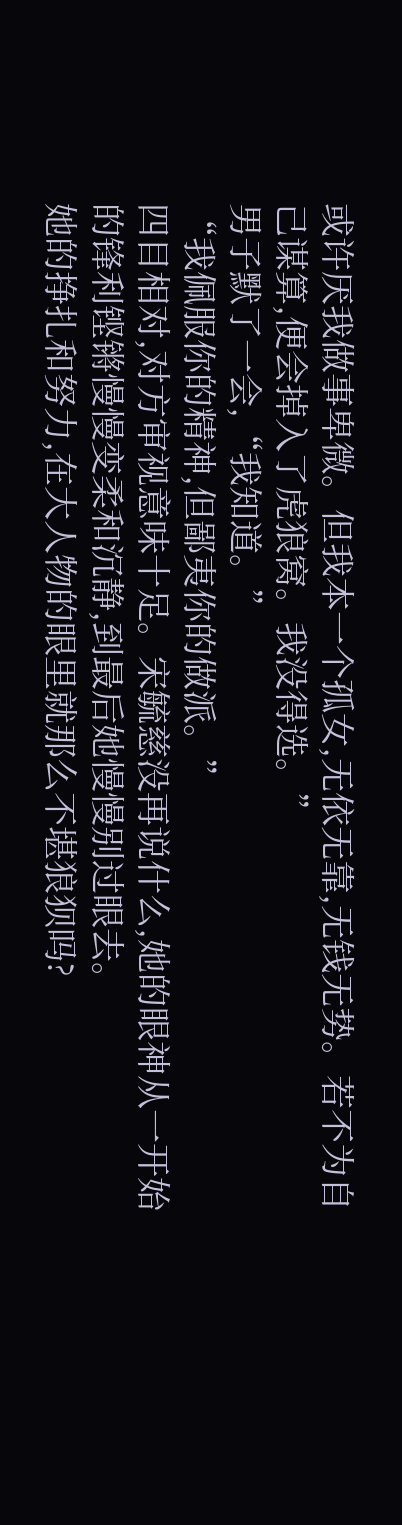或许厌我做事卑微。但我本一个孤女,无依无靠,无钱无势。若不为自己谋算,便会掉入了虎狼窝。我没得选。”
男子默了一会,“我知道。”
“我佩服你的精神,但鄙夷你的做派。”
四目相对,对方审视意味十足。宋毓慈没再说什么,她的眼神从一开始的锋利铿锵慢慢变柔和沉静,到最后她慢慢别过眼去。
她的挣扎和努力,在大人物的眼里就那么不堪狼狈吗?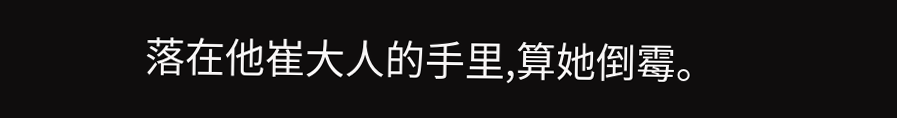落在他崔大人的手里,算她倒霉。